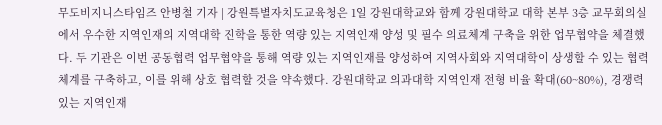무도비지니스타임즈 안병철 기자 | 강원특별자치도교육청은 1일 강원대학교와 함께 강원대학교 대학 본부 3층 교무회의실에서 우수한 지역인재의 지역대학 진학을 통한 역량 있는 지역인재 양성 및 필수 의료체계 구축을 위한 업무협약을 체결했다. 두 기관은 이번 공동협력 업무협약을 통해 역량 있는 지역인재를 양성하여 지역사회와 지역대학이 상생할 수 있는 협력체계를 구축하고, 이를 위해 상호 협력할 것을 약속했다. 강원대학교 의과대학 지역인재 전형 비율 확대(60~80%), 경쟁력 있는 지역인재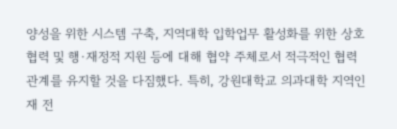양성을 위한 시스템 구축, 지역대학 입학업무 활성화를 위한 상호 협력 및 행·재정적 지원 등에 대해 협약 주체로서 적극적인 협력관계를 유지할 것을 다짐했다. 특히, 강원대학교 의과대학 지역인재 전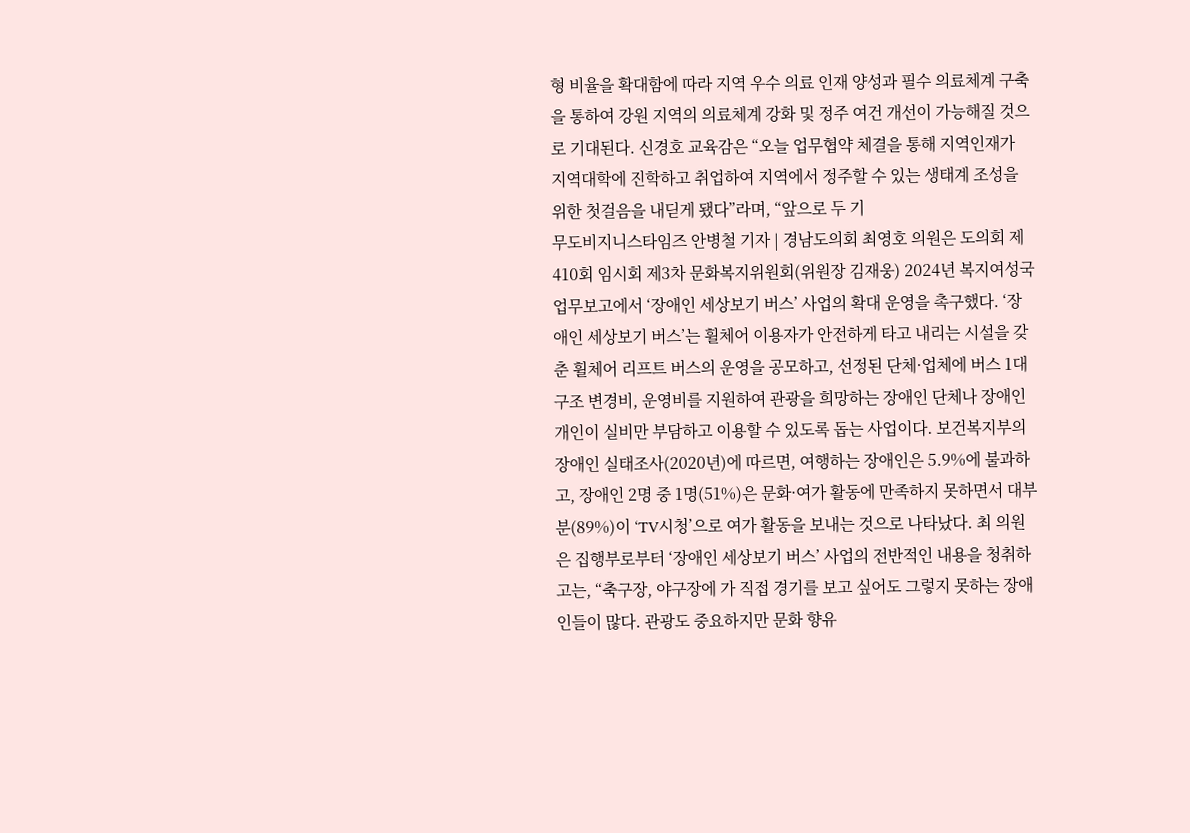형 비율을 확대함에 따라 지역 우수 의료 인재 양성과 필수 의료체계 구축을 통하여 강원 지역의 의료체계 강화 및 정주 여건 개선이 가능해질 것으로 기대된다. 신경호 교육감은 “오늘 업무협약 체결을 통해 지역인재가 지역대학에 진학하고 취업하여 지역에서 정주할 수 있는 생태계 조성을 위한 첫걸음을 내딛게 됐다”라며, “앞으로 두 기
무도비지니스타임즈 안병철 기자 | 경남도의회 최영호 의원은 도의회 제410회 임시회 제3차 문화복지위원회(위원장 김재웅) 2024년 복지여성국 업무보고에서 ‘장애인 세상보기 버스’ 사업의 확대 운영을 촉구했다. ‘장애인 세상보기 버스’는 휠체어 이용자가 안전하게 타고 내리는 시설을 갖춘 휠체어 리프트 버스의 운영을 공모하고, 선정된 단체·업체에 버스 1대 구조 변경비, 운영비를 지원하여 관광을 희망하는 장애인 단체나 장애인 개인이 실비만 부담하고 이용할 수 있도록 돕는 사업이다. 보건복지부의 장애인 실태조사(2020년)에 따르면, 여행하는 장애인은 5.9%에 불과하고, 장애인 2명 중 1명(51%)은 문화·여가 활동에 만족하지 못하면서 대부분(89%)이 ‘TV시청’으로 여가 활동을 보내는 것으로 나타났다. 최 의원은 집행부로부터 ‘장애인 세상보기 버스’ 사업의 전반적인 내용을 청취하고는, “축구장, 야구장에 가 직접 경기를 보고 싶어도 그렇지 못하는 장애인들이 많다. 관광도 중요하지만 문화 향유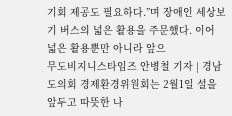기회 제공도 필요하다.”며 장애인 세상보기 버스의 넓은 활용을 주문했다. 이어 넓은 활용뿐만 아니라 앞으
무도비지니스타임즈 안병철 기자 | 경남도의회 경제환경위원회는 2월1일 설을 앞두고 따뜻한 나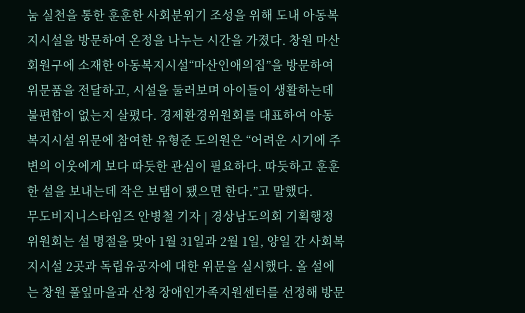눔 실천을 통한 훈훈한 사회분위기 조성을 위해 도내 아동복지시설을 방문하여 온정을 나누는 시간을 가졌다. 창원 마산회원구에 소재한 아동복지시설“마산인애의집”을 방문하여 위문품을 전달하고, 시설을 둘러보며 아이들이 생활하는데 불편함이 없는지 살폈다. 경제환경위원회를 대표하여 아동복지시설 위문에 참여한 유형준 도의원은 “어려운 시기에 주변의 이웃에게 보다 따듯한 관심이 필요하다. 따듯하고 훈훈한 설을 보내는데 작은 보탬이 됐으면 한다.”고 말했다.
무도비지니스타임즈 안병철 기자 | 경상남도의회 기획행정위원회는 설 명절을 맞아 1월 31일과 2월 1일, 양일 간 사회복지시설 2곳과 독립유공자에 대한 위문을 실시했다. 올 설에는 창원 풀잎마을과 산청 장애인가족지원센터를 선정해 방문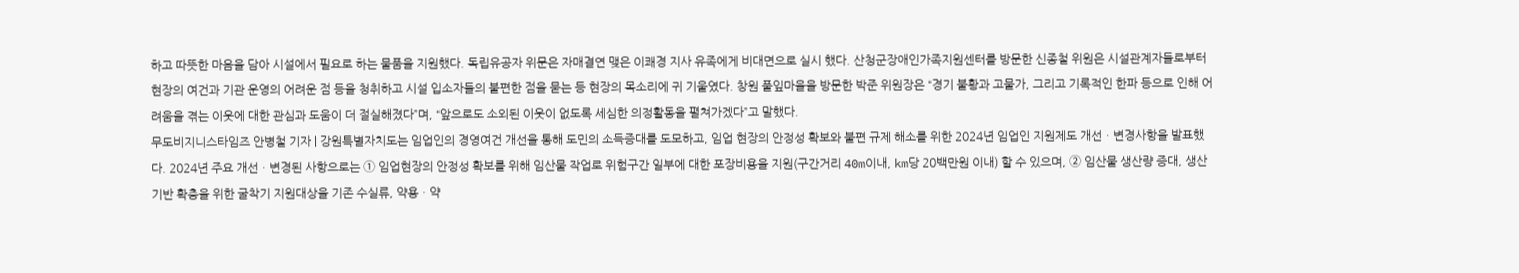하고 따뜻한 마음을 담아 시설에서 필요로 하는 물품을 지원했다. 독립유공자 위문은 자매결연 맺은 이쾌경 지사 유족에게 비대면으로 실시 했다. 산청군장애인가족지원센터를 방문한 신종철 위원은 시설관계자들로부터 현장의 여건과 기관 운영의 어려운 점 등을 청취하고 시설 입소자들의 불편한 점을 묻는 등 현장의 목소리에 귀 기울였다. 창원 풀잎마을을 방문한 박준 위원장은 “경기 불황과 고물가, 그리고 기록적인 한파 등으로 인해 어려움을 겪는 이웃에 대한 관심과 도움이 더 절실해졌다”며, “앞으로도 소외된 이웃이 없도록 세심한 의정활동을 펼쳐가겠다”고 말했다.
무도비지니스타임즈 안병철 기자 | 강원특별자치도는 임업인의 경영여건 개선을 통해 도민의 소득증대를 도모하고, 임업 현장의 안정성 확보와 불편 규제 해소를 위한 2024년 임업인 지원제도 개선ㆍ변경사항을 발표했다. 2024년 주요 개선ㆍ변경된 사항으로는 ① 임업현장의 안정성 확보를 위해 임산물 작업로 위험구간 일부에 대한 포장비용을 지원(구간거리 40m이내, km당 20백만원 이내) 할 수 있으며, ② 임산물 생산량 증대, 생산기반 확충을 위한 굴착기 지원대상을 기존 수실류, 약용ㆍ약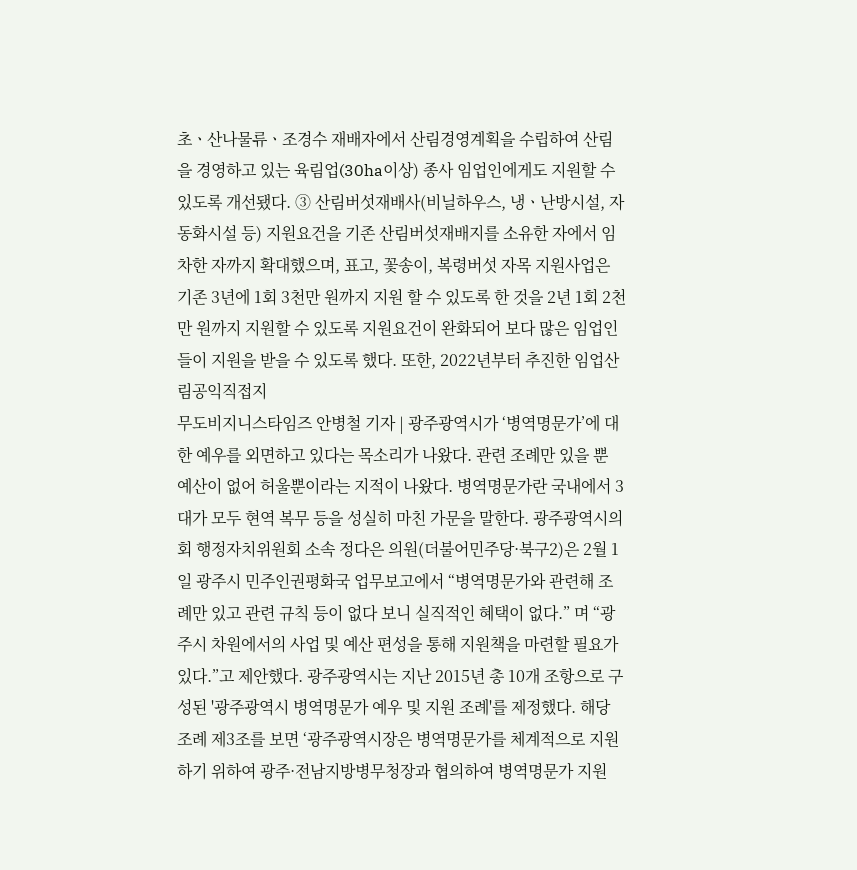초ㆍ산나물류ㆍ조경수 재배자에서 산림경영계획을 수립하여 산림을 경영하고 있는 육림업(30ha이상) 종사 임업인에게도 지원할 수 있도록 개선됐다. ③ 산림버섯재배사(비닐하우스, 냉ㆍ난방시설, 자동화시설 등) 지원요건을 기존 산림버섯재배지를 소유한 자에서 임차한 자까지 확대했으며, 표고, 꽃송이, 복령버섯 자목 지원사업은 기존 3년에 1회 3천만 원까지 지원 할 수 있도록 한 것을 2년 1회 2천만 원까지 지원할 수 있도록 지원요건이 완화되어 보다 많은 임업인들이 지원을 받을 수 있도록 했다. 또한, 2022년부터 추진한 임업산림공익직접지
무도비지니스타임즈 안병철 기자 | 광주광역시가 ‘병역명문가’에 대한 예우를 외면하고 있다는 목소리가 나왔다. 관련 조례만 있을 뿐 예산이 없어 허울뿐이라는 지적이 나왔다. 병역명문가란 국내에서 3대가 모두 현역 복무 등을 성실히 마친 가문을 말한다. 광주광역시의회 행정자치위원회 소속 정다은 의원(더불어민주당·북구2)은 2월 1일 광주시 민주인권평화국 업무보고에서 “병역명문가와 관련해 조례만 있고 관련 규칙 등이 없다 보니 실직적인 혜택이 없다.” 며 “광주시 차원에서의 사업 및 예산 편성을 통해 지원책을 마련할 필요가 있다.”고 제안했다. 광주광역시는 지난 2015년 총 10개 조항으로 구성된 '광주광역시 병역명문가 예우 및 지원 조례'를 제정했다. 해당 조례 제3조를 보면 ‘광주광역시장은 병역명문가를 체계적으로 지원하기 위하여 광주·전남지방병무청장과 협의하여 병역명문가 지원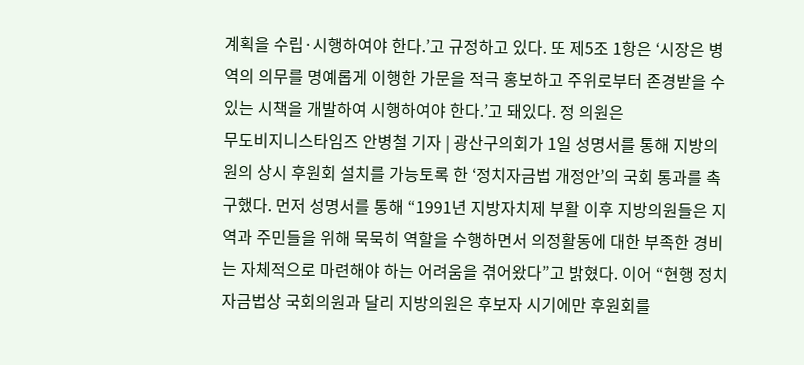계획을 수립·시행하여야 한다.’고 규정하고 있다. 또 제5조 1항은 ‘시장은 병역의 의무를 명예롭게 이행한 가문을 적극 홍보하고 주위로부터 존경받을 수 있는 시책을 개발하여 시행하여야 한다.’고 돼있다. 정 의원은
무도비지니스타임즈 안병철 기자 | 광산구의회가 1일 성명서를 통해 지방의원의 상시 후원회 설치를 가능토록 한 ‘정치자금법 개정안’의 국회 통과를 촉구했다. 먼저 성명서를 통해 “1991년 지방자치제 부활 이후 지방의원들은 지역과 주민들을 위해 묵묵히 역할을 수행하면서 의정활동에 대한 부족한 경비는 자체적으로 마련해야 하는 어려움을 겪어왔다”고 밝혔다. 이어 “현행 정치자금법상 국회의원과 달리 지방의원은 후보자 시기에만 후원회를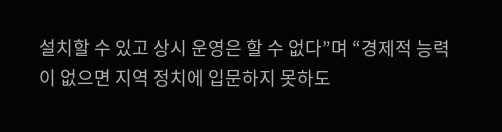설치할 수 있고 상시 운영은 할 수 없다”며 “경제적 능력이 없으면 지역 정치에 입문하지 못하도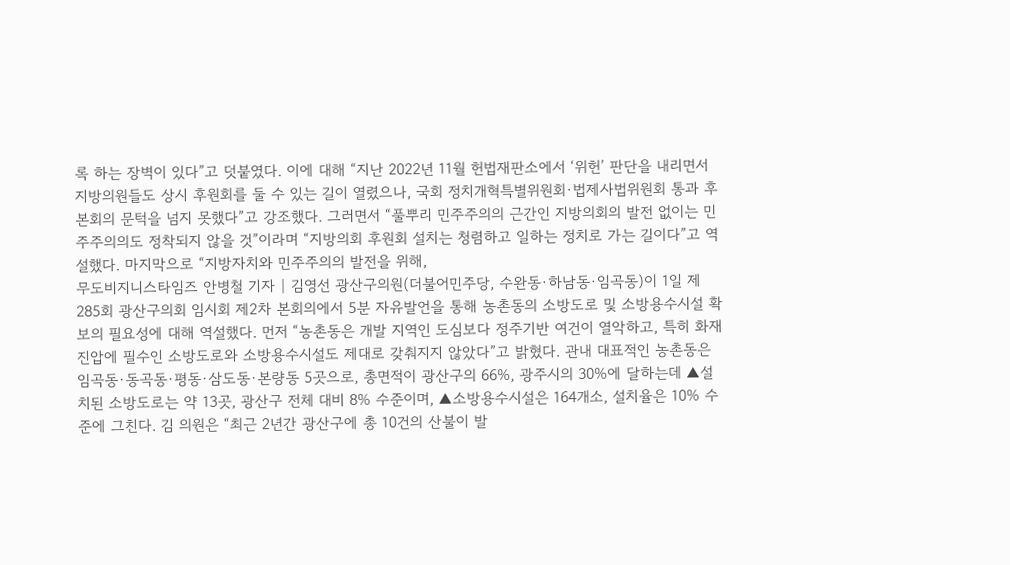록 하는 장벽이 있다”고 덧붙였다. 이에 대해 “지난 2022년 11월 헌법재판소에서 ‘위헌’ 판단을 내리면서 지방의원들도 상시 후원회를 둘 수 있는 길이 열렸으나, 국회 정치개혁특별위원회·법제사법위원회 통과 후 본회의 문턱을 넘지 못했다”고 강조했다. 그러면서 “풀뿌리 민주주의의 근간인 지방의회의 발전 없이는 민주주의의도 정착되지 않을 것”이라며 “지방의회 후원회 설치는 청렴하고 일하는 정치로 가는 길이다”고 역설했다. 마지막으로 “지방자치와 민주주의의 발전을 위해,
무도비지니스타임즈 안병철 기자 | 김영선 광산구의원(더불어민주당, 수완동·하남동·임곡동)이 1일 제285회 광산구의회 임시회 제2차 본회의에서 5분 자유발언을 통해 농촌동의 소방도로 및 소방용수시설 확보의 필요성에 대해 역설했다. 먼저 “농촌동은 개발 지역인 도심보다 정주기반 여건이 열악하고, 특히 화재 진압에 필수인 소방도로와 소방용수시설도 제대로 갖춰지지 않았다”고 밝혔다. 관내 대표적인 농촌동은 임곡동·동곡동·평동·삼도동·본량동 5곳으로, 총면적이 광산구의 66%, 광주시의 30%에 달하는데 ▲설치된 소방도로는 약 13곳, 광산구 전체 대비 8% 수준이며, ▲소방용수시설은 164개소, 설치율은 10% 수준에 그친다. 김 의원은 “최근 2년간 광산구에 총 10건의 산불이 발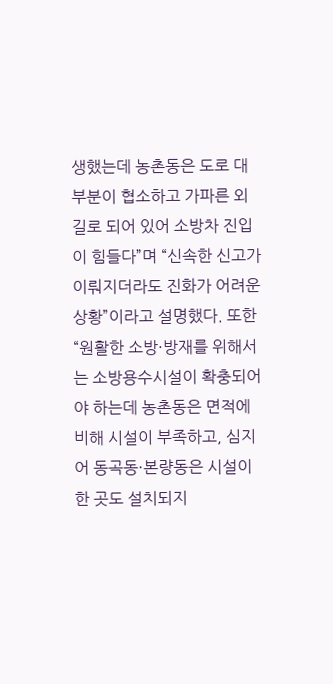생했는데 농촌동은 도로 대부분이 협소하고 가파른 외길로 되어 있어 소방차 진입이 힘들다”며 “신속한 신고가 이뤄지더라도 진화가 어려운 상황”이라고 설명했다. 또한 “원활한 소방·방재를 위해서는 소방용수시설이 확충되어야 하는데 농촌동은 면적에 비해 시설이 부족하고, 심지어 동곡동·본량동은 시설이 한 곳도 설치되지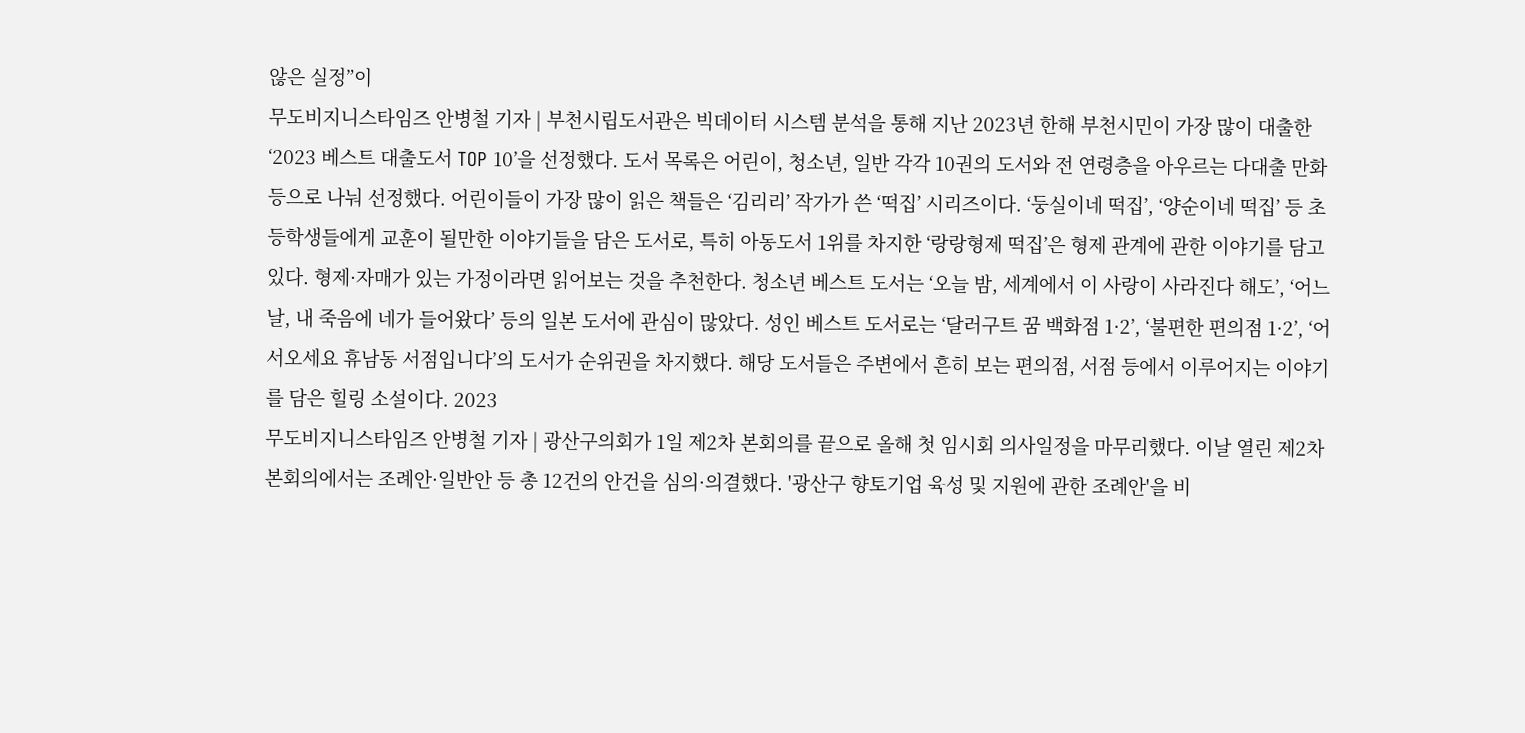않은 실정”이
무도비지니스타임즈 안병철 기자 | 부천시립도서관은 빅데이터 시스템 분석을 통해 지난 2023년 한해 부천시민이 가장 많이 대출한 ‘2023 베스트 대출도서 TOP 10’을 선정했다. 도서 목록은 어린이, 청소년, 일반 각각 10권의 도서와 전 연령층을 아우르는 다대출 만화 등으로 나눠 선정했다. 어린이들이 가장 많이 읽은 책들은 ‘김리리’ 작가가 쓴 ‘떡집’ 시리즈이다. ‘둥실이네 떡집’, ‘양순이네 떡집’ 등 초등학생들에게 교훈이 될만한 이야기들을 담은 도서로, 특히 아동도서 1위를 차지한 ‘랑랑형제 떡집’은 형제 관계에 관한 이야기를 담고 있다. 형제·자매가 있는 가정이라면 읽어보는 것을 추천한다. 청소년 베스트 도서는 ‘오늘 밤, 세계에서 이 사랑이 사라진다 해도’, ‘어느날, 내 죽음에 네가 들어왔다’ 등의 일본 도서에 관심이 많았다. 성인 베스트 도서로는 ‘달러구트 꿈 백화점 1·2’, ‘불편한 편의점 1·2’, ‘어서오세요 휴남동 서점입니다’의 도서가 순위권을 차지했다. 해당 도서들은 주변에서 흔히 보는 편의점, 서점 등에서 이루어지는 이야기를 담은 힐링 소설이다. 2023
무도비지니스타임즈 안병철 기자 | 광산구의회가 1일 제2차 본회의를 끝으로 올해 첫 임시회 의사일정을 마무리했다. 이날 열린 제2차 본회의에서는 조례안·일반안 등 총 12건의 안건을 심의·의결했다. '광산구 향토기업 육성 및 지원에 관한 조례안'을 비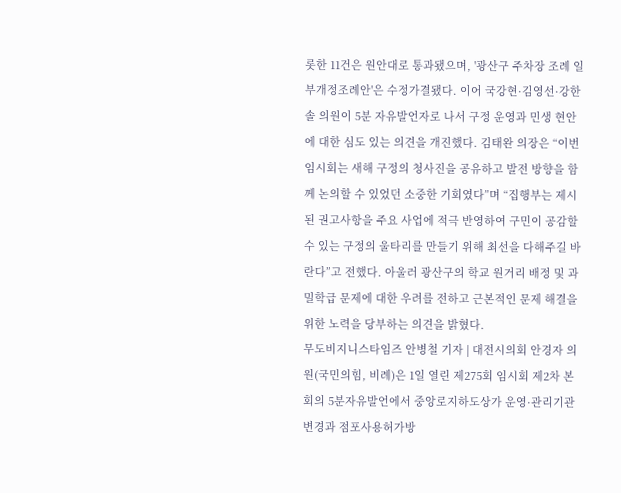롯한 11건은 원안대로 통과됐으며, '광산구 주차장 조례 일부개정조례안'은 수정가결됐다. 이어 국강현·김영선·강한솔 의원이 5분 자유발언자로 나서 구정 운영과 민생 현안에 대한 심도 있는 의견을 개진했다. 김태완 의장은 “이번 임시회는 새해 구정의 청사진을 공유하고 발전 방향을 함께 논의할 수 있었던 소중한 기회였다”며 “집행부는 제시된 권고사항을 주요 사업에 적극 반영하여 구민이 공감할 수 있는 구정의 울타리를 만들기 위해 최선을 다해주길 바란다”고 전했다. 아울러 광산구의 학교 원거리 배정 및 과밀학급 문제에 대한 우려를 전하고 근본적인 문제 해결을 위한 노력을 당부하는 의견을 밝혔다.
무도비지니스타임즈 안병철 기자 | 대전시의회 안경자 의원(국민의힘, 비례)은 1일 열린 제275회 임시회 제2차 본회의 5분자유발언에서 중앙로지하도상가 운영·관리기관 변경과 점포사용허가방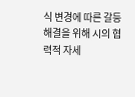식 변경에 따른 갈등 해결을 위해 시의 협력적 자세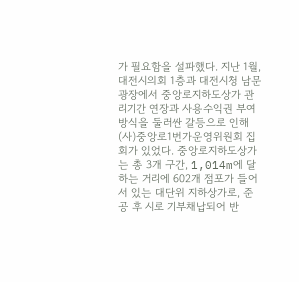가 필요함을 설파했다. 지난 1월, 대전시의회 1층과 대전시청 남문광장에서 중앙로지하도상가 관리기간 연장과 사용수익권 부여방식을 둘러싼 갈등으로 인해 (사)중앙로1번가운영위원회 집회가 있었다. 중앙로지하도상가는 총 3개 구간, 1,014m에 달하는 거리에 602개 점포가 들어서 있는 대단위 지하상가로, 준공 후 시로 기부채납되어 반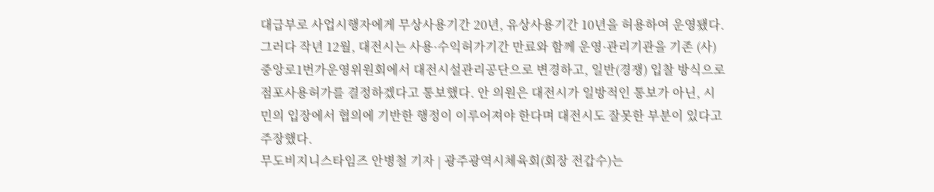대급부로 사업시행자에게 무상사용기간 20년, 유상사용기간 10년을 허용하여 운영됐다. 그러다 작년 12월, 대전시는 사용·수익허가기간 만료와 함께 운영·관리기관을 기존 (사)중앙로1번가운영위원회에서 대전시설관리공단으로 변경하고, 일반(경쟁) 입찰 방식으로 점포사용허가를 결정하겠다고 통보했다. 안 의원은 대전시가 일방적인 통보가 아닌, 시민의 입장에서 협의에 기반한 행정이 이루어져야 한다며 대전시도 잘못한 부분이 있다고 주장했다.
무도비지니스타임즈 안병철 기자 | 광주광역시체육회(회장 전갑수)는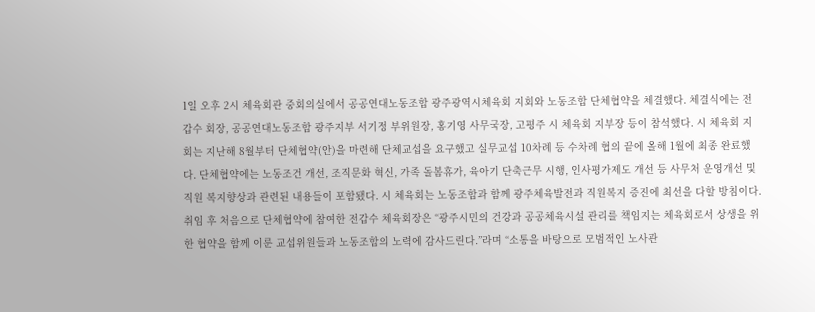1일 오후 2시 체육회관 중회의실에서 공공연대노동조합 광주광역시체육회 지회와 노동조합 단체협약을 체결했다. 체결식에는 전갑수 회장, 공공연대노동조합 광주지부 서기정 부위원장, 홍기영 사무국장, 고평주 시 체육회 지부장 등이 참석했다. 시 체육회 지회는 지난해 8월부터 단체협약(안)을 마련해 단체교섭을 요구했고 실무교섭 10차례 등 수차례 협의 끝에 올해 1월에 최종 완료했다. 단체협약에는 노동조건 개선, 조직문화 혁신, 가족 돌봄휴가, 육아기 단축근무 시행, 인사평가제도 개선 등 사무처 운영개선 및 직원 복지향상과 관련된 내용들이 포함됐다. 시 체육회는 노동조합과 함께 광주체육발전과 직원복지 증진에 최선을 다할 방침이다. 취임 후 처음으로 단체협약에 참여한 전갑수 체육회장은 “광주시민의 건강과 공공체육시설 관리를 책임지는 체육회로서 상생을 위한 협약을 함께 이룬 교섭위원들과 노동조합의 노력에 감사드린다.”라며 “소통을 바탕으로 모범적인 노사관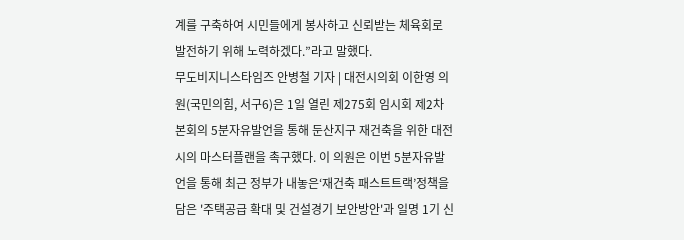계를 구축하여 시민들에게 봉사하고 신뢰받는 체육회로 발전하기 위해 노력하겠다.”라고 말했다.
무도비지니스타임즈 안병철 기자 | 대전시의회 이한영 의원(국민의힘, 서구6)은 1일 열린 제275회 임시회 제2차 본회의 5분자유발언을 통해 둔산지구 재건축을 위한 대전시의 마스터플랜을 촉구했다. 이 의원은 이번 5분자유발언을 통해 최근 정부가 내놓은‘재건축 패스트트랙’정책을 담은 '주택공급 확대 및 건설경기 보안방안'과 일명 1기 신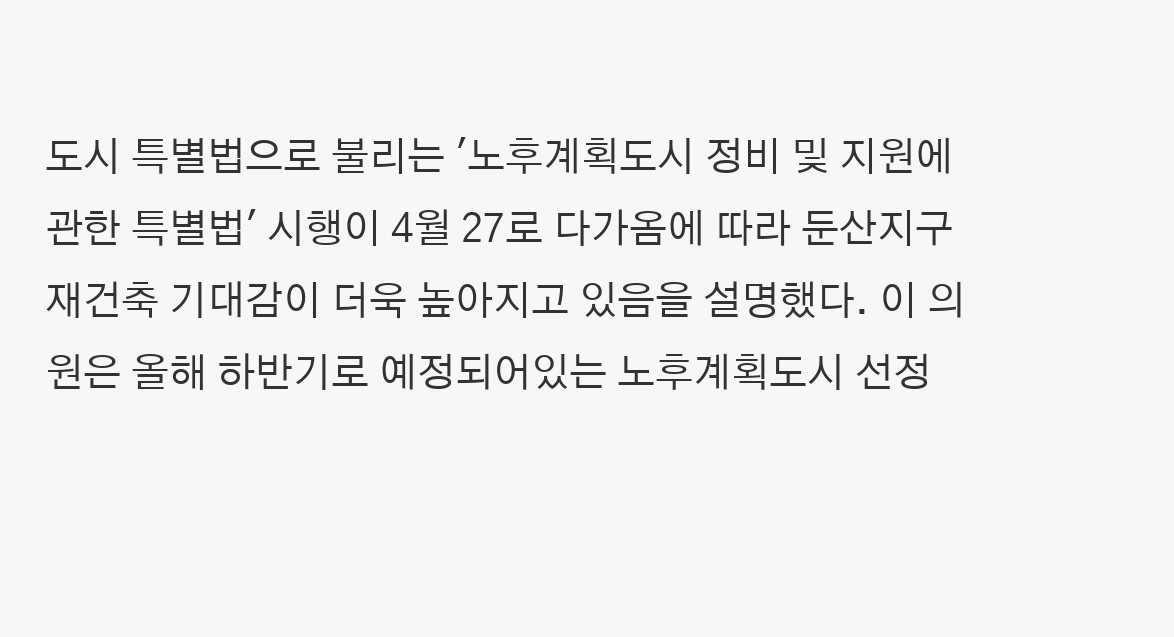도시 특별법으로 불리는 '노후계획도시 정비 및 지원에 관한 특별법' 시행이 4월 27로 다가옴에 따라 둔산지구 재건축 기대감이 더욱 높아지고 있음을 설명했다. 이 의원은 올해 하반기로 예정되어있는 노후계획도시 선정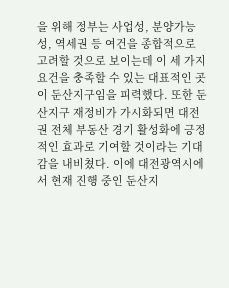을 위해 정부는 사업성, 분양가능성, 역세권 등 여건을 종합적으로 고려할 것으로 보이는데 이 세 가지 요건을 충족할 수 있는 대표적인 곳이 둔산지구임을 피력했다. 또한 둔산지구 재정비가 가시화되면 대전권 전체 부동산 경기 활성화에 긍정적인 효과로 기여할 것이라는 기대감을 내비쳤다. 이에 대전광역시에서 현재 진행 중인 둔산지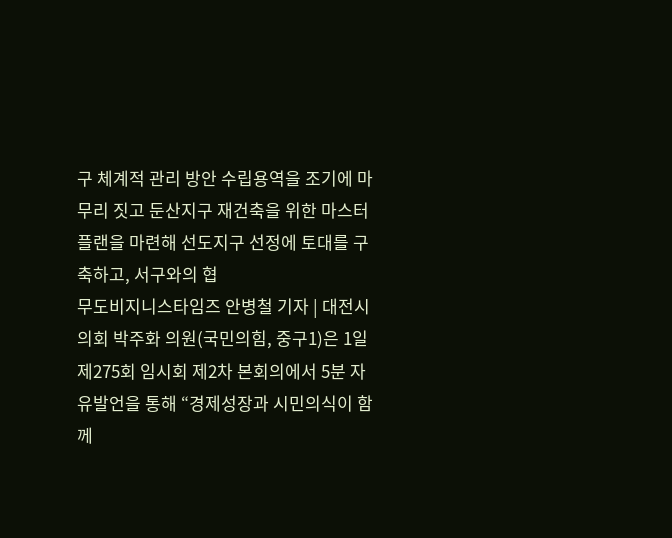구 체계적 관리 방안 수립용역을 조기에 마무리 짓고 둔산지구 재건축을 위한 마스터플랜을 마련해 선도지구 선정에 토대를 구축하고, 서구와의 협
무도비지니스타임즈 안병철 기자 | 대전시의회 박주화 의원(국민의힘, 중구1)은 1일 제275회 임시회 제2차 본회의에서 5분 자유발언을 통해 “경제성장과 시민의식이 함께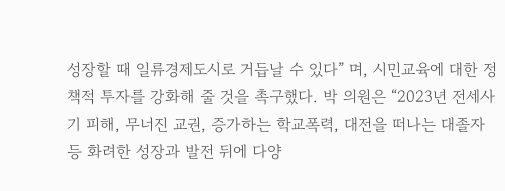성장할 때 일류경제도시로 거듭날 수 있다” 며, 시민교육에 대한 정책적 투자를 강화해 줄 것을 촉구했다. 박 의원은 “2023년 전세사기 피해, 무너진 교권, 증가하는 학교폭력, 대전을 떠나는 대졸자 등 화려한 성장과 발전 뒤에 다양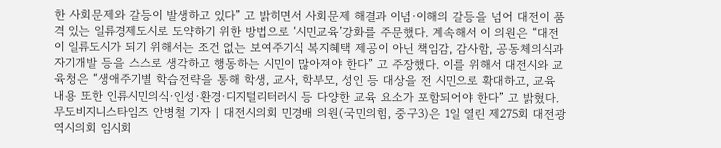한 사회문제와 갈등이 발생하고 있다” 고 밝히면서 사회문제 해결과 이념·이해의 갈등을 넘어 대전이 품격 있는 일류경제도시로 도약하기 위한 방법으로 ‘시민교육’강화를 주문했다. 계속해서 이 의원은 “대전이 일류도시가 되기 위해서는 조건 없는 보여주기식 복지혜택 제공이 아닌 책임감, 감사함, 공동체의식과 자기개발 등을 스스로 생각하고 행동하는 시민이 많아져야 한다” 고 주장했다. 이를 위해서 대전시와 교육청은 “생애주기별 학습전략을 통해 학생, 교사, 학부모, 성인 등 대상을 전 시민으로 확대하고, 교육 내용 또한 인류시민의식·인성·환경·디지털리터러시 등 다양한 교육 요소가 포함되어야 한다” 고 밝혔다.
무도비지니스타임즈 안병철 기자 | 대전시의회 민경배 의원(국민의힘, 중구3)은 1일 열린 제275회 대전광역시의회 임시회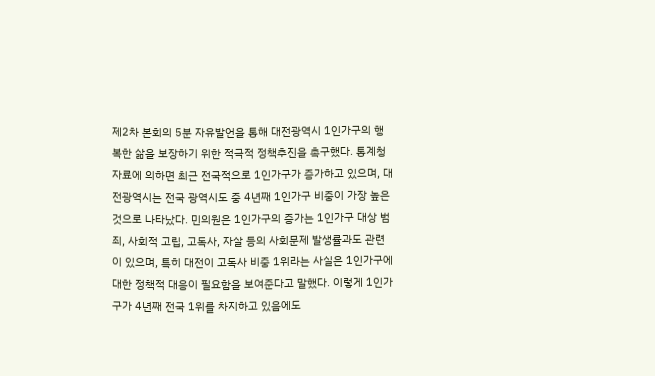제2차 본회의 5분 자유발언을 통해 대전광역시 1인가구의 행복한 삶을 보장하기 위한 적극적 정책추진을 촉구했다. 통계청 자료에 의하면 최근 전국적으로 1인가구가 증가하고 있으며, 대전광역시는 전국 광역시도 중 4년째 1인가구 비중이 가장 높은 것으로 나타났다. 민의원은 1인가구의 증가는 1인가구 대상 범죄, 사회적 고립, 고독사, 자살 등의 사회문제 발생률과도 관련이 있으며, 특히 대전이 고독사 비중 1위라는 사실은 1인가구에 대한 정책적 대응이 필요함을 보여준다고 말했다. 이렇게 1인가구가 4년째 전국 1위를 차지하고 있음에도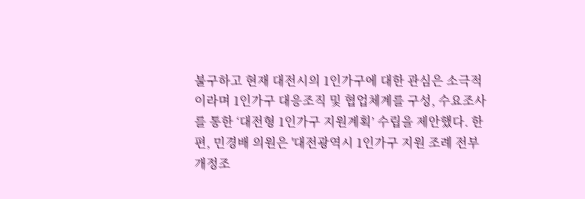불구하고 현재 대전시의 1인가구에 대한 관심은 소극적이라며 1인가구 대응조직 및 협업체계를 구성, 수요조사를 통한 ‘대전형 1인가구 지원계획’ 수립을 제안했다. 한편, 민경배 의원은 '대전광역시 1인가구 지원 조례 전부개정조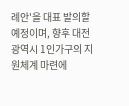례안'을 대표 발의할 예정이며, 향후 대전광역시 1인가구의 지원체계 마련에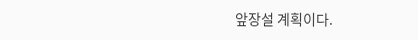앞장설 계획이다.